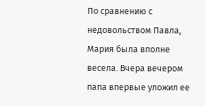По сравнению с недовольством Павла, Мария была вполне весела. Вчера вечером папа впервые уложил ее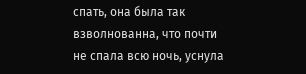спать, она была так взволнованна, что почти не спала всю ночь, уснула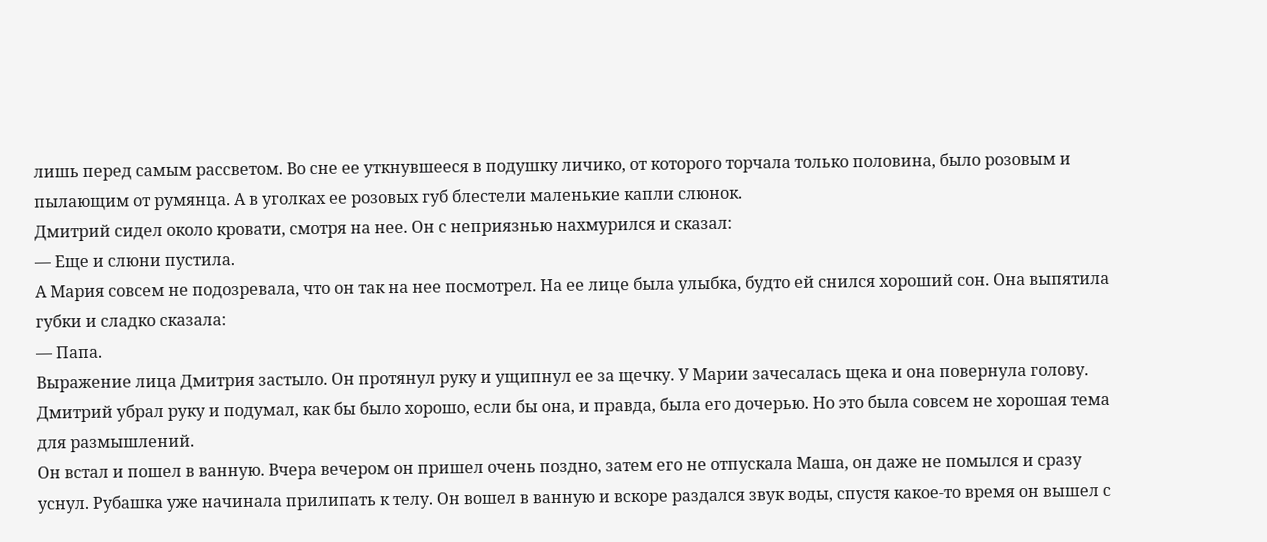лишь перед самым рассветом. Во сне ее уткнувшееся в подушку личико, от которого торчала только половина, было розовым и пылающим от румянца. А в уголках ее розовых губ блестели маленькие капли слюнок.
Дмитрий сидел около кровати, смотря на нее. Он с неприязнью нахмурился и сказал:
— Еще и слюни пустила.
А Мария совсем не подозревала, что он так на нее посмотрел. На ее лице была улыбка, будто ей снился хороший сон. Она выпятила губки и сладко сказала:
— Папа.
Выражение лица Дмитрия застыло. Он протянул руку и ущипнул ее за щечку. У Марии зачесалась щека и она повернула голову. Дмитрий убрал руку и подумал, как бы было хорошо, если бы она, и правда, была его дочерью. Но это была совсем не хорошая тема для размышлений.
Он встал и пошел в ванную. Вчера вечером он пришел очень поздно, затем его не отпускала Маша, он даже не помылся и сразу уснул. Рубашка уже начинала прилипать к телу. Он вошел в ванную и вскоре раздался звук воды, спустя какое-то время он вышел с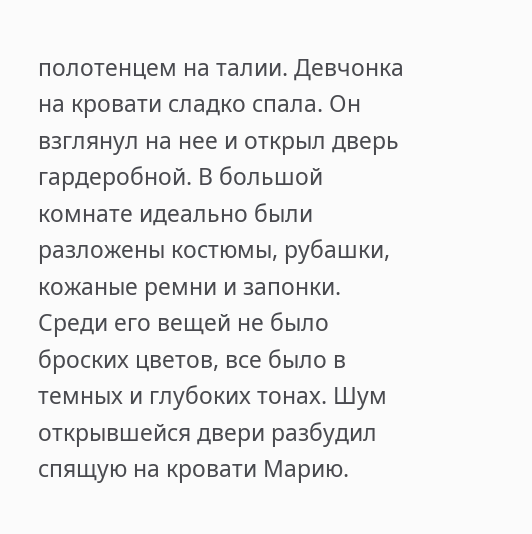полотенцем на талии. Девчонка на кровати сладко спала. Он взглянул на нее и открыл дверь гардеробной. В большой комнате идеально были разложены костюмы, рубашки, кожаные ремни и запонки.
Среди его вещей не было броских цветов, все было в темных и глубоких тонах. Шум открывшейся двери разбудил спящую на кровати Марию.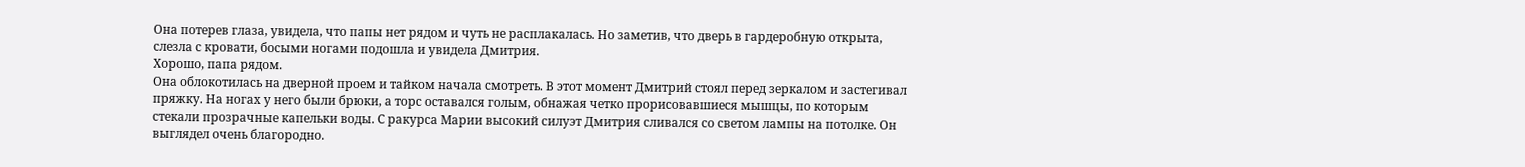Она потерев глаза, увидела, что папы нет рядом и чуть не расплакалась. Но заметив, что дверь в гардеробную открыта, слезла с кровати, босыми ногами подошла и увидела Дмитрия.
Хорошо, папа рядом.
Она облокотилась на дверной проем и тайком начала смотреть. В этот момент Дмитрий стоял перед зеркалом и застегивал пряжку. На ногах у него были брюки, а торс оставался голым, обнажая четко прорисовавшиеся мышцы, по которым стекали прозрачные капельки воды. С ракурса Марии высокий силуэт Дмитрия сливался со светом лампы на потолке. Он выглядел очень благородно.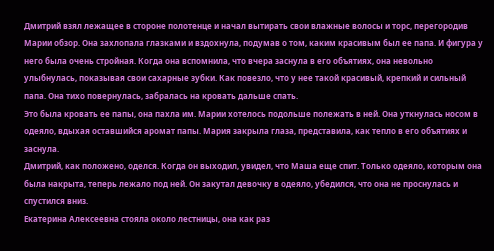Дмитрий взял лежащее в стороне полотенце и начал вытирать свои влажные волосы и торс, перегородив Марии обзор. Она захлопала глазками и вздохнула, подумав о том, каким красивым был ее папа. И фигура у него была очень стройная. Когда она вспомнила, что вчера заснула в его объятиях, она невольно улыбнулась, показывая свои сахарные зубки. Как повезло, что у нее такой красивый, крепкий и сильный папа. Она тихо повернулась, забралась на кровать дальше спать.
Это была кровать ее папы, она пахла им. Марии хотелось подольше полежать в ней. Она уткнулась носом в одеяло, вдыхая оставшийся аромат папы. Мария закрыла глаза, представила, как тепло в его объятиях и заснула.
Дмитрий, как положено, оделся. Когда он выходил, увидел, что Маша еще спит. Только одеяло, которым она была накрыта, теперь лежало под ней. Он закутал девочку в одеяло, убедился, что она не проснулась и спустился вниз.
Екатерина Алексеевна стояла около лестницы, она как раз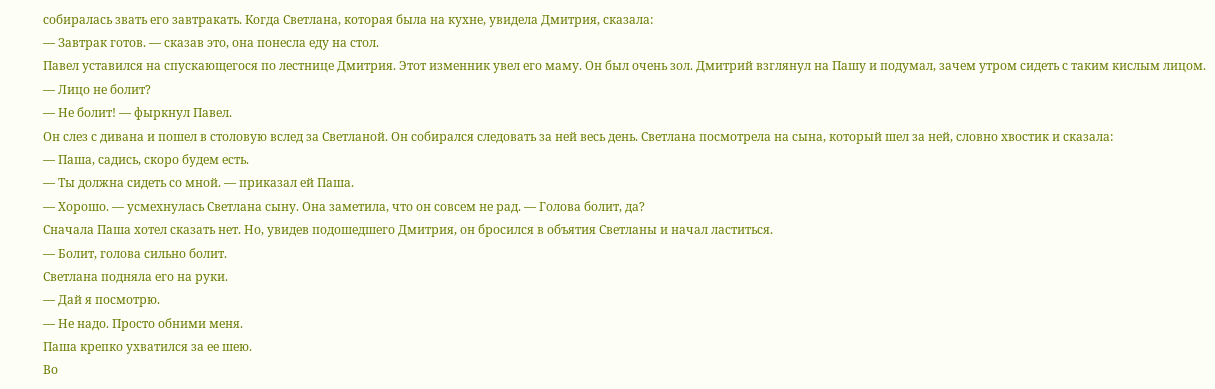собиралась звать его завтракать. Когда Светлана, которая была на кухне, увидела Дмитрия, сказала:
— Завтрак готов. — сказав это, она понесла еду на стол.
Павел уставился на спускающегося по лестнице Дмитрия. Этот изменник увел его маму. Он был очень зол. Дмитрий взглянул на Пашу и подумал, зачем утром сидеть с таким кислым лицом.
— Лицо не болит?
— Не болит! — фыркнул Павел.
Он слез с дивана и пошел в столовую вслед за Светланой. Он собирался следовать за ней весь день. Светлана посмотрела на сына, который шел за ней, словно хвостик и сказала:
— Паша, садись, скоро будем есть.
— Ты должна сидеть со мной. — приказал ей Паша.
— Хорошо. — усмехнулась Светлана сыну. Она заметила, что он совсем не рад. — Голова болит, да?
Сначала Паша хотел сказать нет. Но, увидев подошедшего Дмитрия, он бросился в объятия Светланы и начал ластиться.
— Болит, голова сильно болит.
Светлана подняла его на руки.
— Дай я посмотрю.
— Не надо. Просто обними меня.
Паша крепко ухватился за ее шею.
Во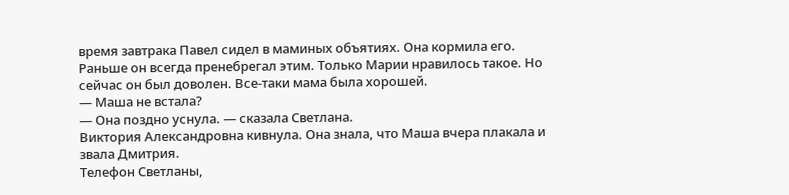время завтрака Павел сидел в маминых объятиях. Она кормила его. Раньше он всегда пренебрегал этим. Только Марии нравилось такое. Но сейчас он был доволен. Все-таки мама была хорошей.
— Маша не встала?
— Она поздно уснула. — сказала Светлана.
Виктория Александровна кивнула. Она знала, что Маша вчера плакала и звала Дмитрия.
Телефон Светланы,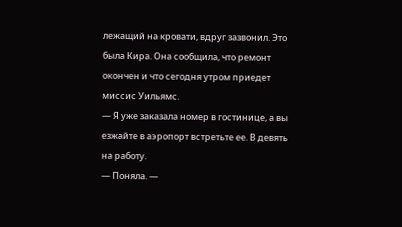лежащий на кровати, вдруг зазвонил. Это была Кира. Она сообщила, что ремонт окончен и что сегодня утром приедет миссис Уильямс.
— Я уже заказала номер в гостинице, а вы езжайте в аэропорт встретьте ее. В девять на работу.
— Поняла. —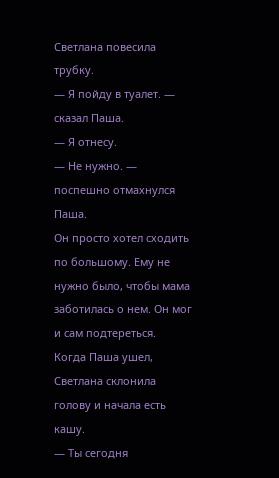Светлана повесила трубку.
— Я пойду в туалет. — сказал Паша.
— Я отнесу.
— Не нужно. — поспешно отмахнулся Паша.
Он просто хотел сходить по большому. Ему не нужно было, чтобы мама заботилась о нем. Он мог и сам подтереться.
Когда Паша ушел, Светлана склонила голову и начала есть кашу.
— Ты сегодня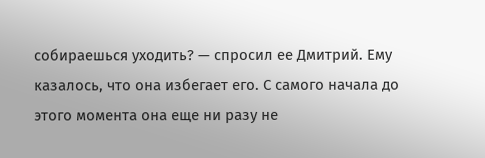собираешься уходить? — спросил ее Дмитрий. Ему казалось, что она избегает его. С самого начала до этого момента она еще ни разу не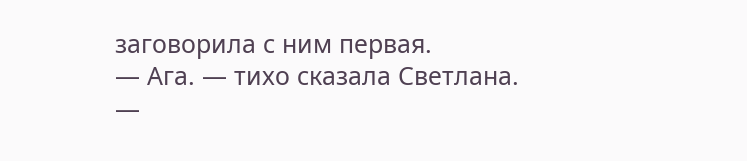заговорила с ним первая.
— Ага. — тихо сказала Светлана.
—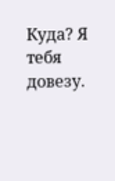Куда? Я тебя довезу.